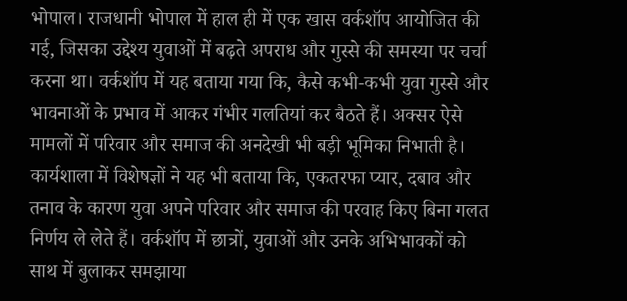भोपाल। राजधानी भोपाल में हाल ही में एक खास वर्कशॉप आयोजित की गई, जिसका उद्देश्य युवाओं में बढ़ते अपराध और गुस्से की समस्या पर चर्चा करना था। वर्कशॉप में यह बताया गया कि, कैसे कभी-कभी युवा गुस्से और भावनाओं के प्रभाव में आकर गंभीर गलतियां कर बैठते हैं। अक्सर ऐसे मामलों में परिवार और समाज की अनदेखी भी बड़ी भूमिका निभाती है।
कार्यशाला में विशेषज्ञों ने यह भी बताया कि, एकतरफा प्यार, दबाव और तनाव के कारण युवा अपने परिवार और समाज की परवाह किए बिना गलत निर्णय ले लेते हैं। वर्कशॉप में छात्रों, युवाओं और उनके अभिभावकों को साथ में बुलाकर समझाया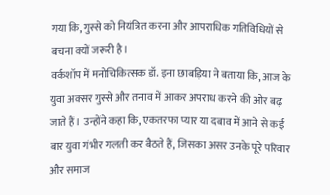गया कि, गुस्से को नियंत्रित करना और आपराधिक गतिविधियों से बचना क्यों जरूरी है।
वर्कशॉप में मनोचिकित्सक डॉ. इना छाबड़िया ने बताया कि, आज के युवा अक्सर गुस्से और तनाव में आकर अपराध करने की ओर बढ़ जाते हैं। उन्होंने कहा कि, एकतरफा प्यार या दबाव में आने से कई बार युवा गंभीर गलती कर बैठते हैं, जिसका असर उनके पूरे परिवार और समाज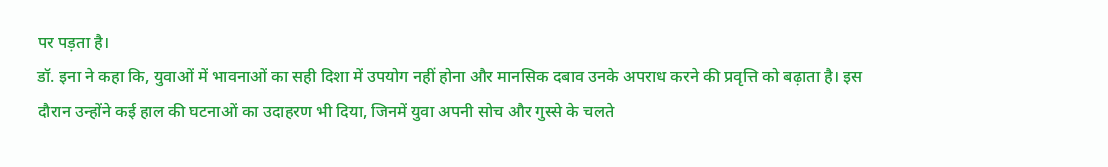पर पड़ता है।
डॉ. इना ने कहा कि, युवाओं में भावनाओं का सही दिशा में उपयोग नहीं होना और मानसिक दबाव उनके अपराध करने की प्रवृत्ति को बढ़ाता है। इस दौरान उन्होंने कई हाल की घटनाओं का उदाहरण भी दिया, जिनमें युवा अपनी सोच और गुस्से के चलते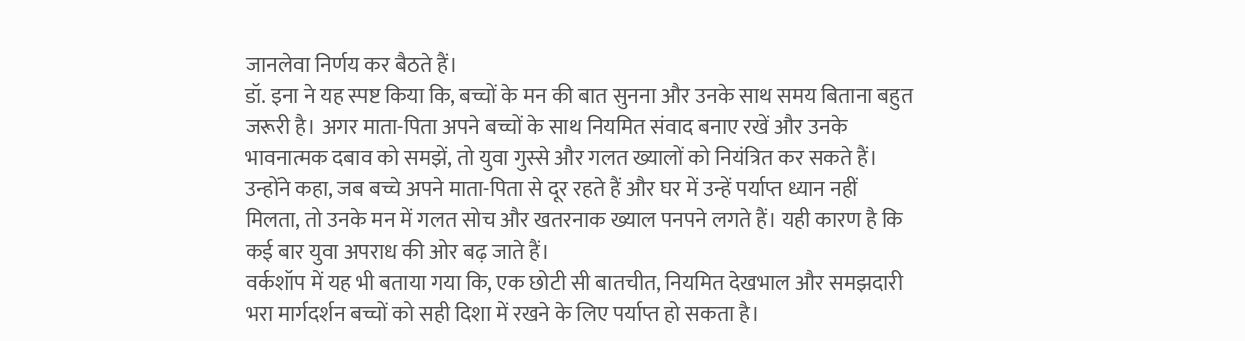जानलेवा निर्णय कर बैठते हैं।
डॉ. इना ने यह स्पष्ट किया कि, बच्चों के मन की बात सुनना और उनके साथ समय बिताना बहुत जरूरी है। अगर माता-पिता अपने बच्चों के साथ नियमित संवाद बनाए रखें और उनके भावनात्मक दबाव को समझें, तो युवा गुस्से और गलत ख्यालों को नियंत्रित कर सकते हैं।
उन्होंने कहा, जब बच्चे अपने माता-पिता से दूर रहते हैं और घर में उन्हें पर्याप्त ध्यान नहीं मिलता, तो उनके मन में गलत सोच और खतरनाक ख्याल पनपने लगते हैं। यही कारण है कि कई बार युवा अपराध की ओर बढ़ जाते हैं।
वर्कशॉप में यह भी बताया गया कि, एक छोटी सी बातचीत, नियमित देखभाल और समझदारी भरा मार्गदर्शन बच्चों को सही दिशा में रखने के लिए पर्याप्त हो सकता है।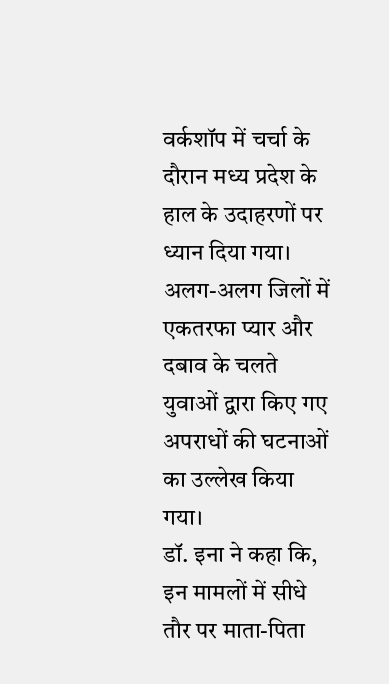वर्कशॉप में चर्चा के दौरान मध्य प्रदेश के हाल के उदाहरणों पर ध्यान दिया गया। अलग-अलग जिलों में एकतरफा प्यार और दबाव के चलते युवाओं द्वारा किए गए अपराधों की घटनाओं का उल्लेख किया गया।
डॉ. इना ने कहा कि, इन मामलों में सीधे तौर पर माता-पिता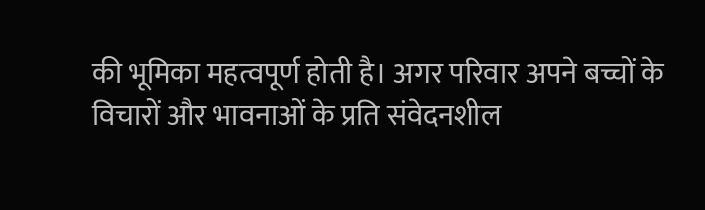की भूमिका महत्वपूर्ण होती है। अगर परिवार अपने बच्चों के विचारों और भावनाओं के प्रति संवेदनशील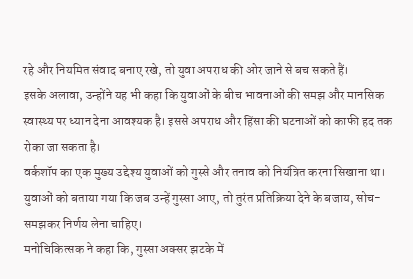रहे और नियमित संवाद बनाए रखे, तो युवा अपराध की ओर जाने से बच सकते हैं।
इसके अलावा, उन्होंने यह भी कहा कि युवाओं के बीच भावनाओं की समझ और मानसिक स्वास्थ्य पर ध्यान देना आवश्यक है। इससे अपराध और हिंसा की घटनाओं को काफी हद तक रोका जा सकता है।
वर्कशॉप का एक मुख्य उद्देश्य युवाओं को गुस्से और तनाव को नियंत्रित करना सिखाना था। युवाओं को बताया गया कि जब उन्हें गुस्सा आए, तो तुरंत प्रतिक्रिया देने के बजाय, सोच-समझकर निर्णय लेना चाहिए।
मनोचिकित्सक ने कहा कि, गुस्सा अक्सर झटके में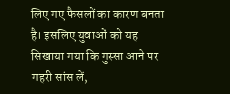लिए गए फैसलों का कारण बनता है। इसलिए युवाओं को यह सिखाया गया कि गुस्सा आने पर गहरी सांस लें,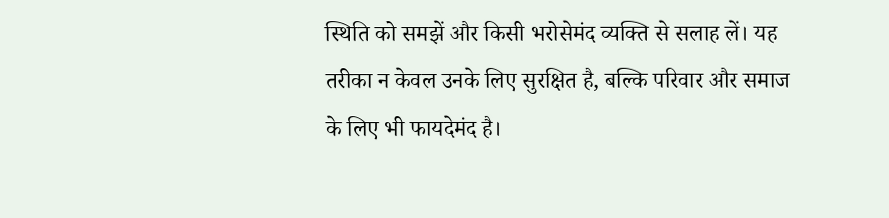स्थिति को समझें और किसी भरोसेमंद व्यक्ति से सलाह लें। यह तरीका न केवल उनके लिए सुरक्षित है, बल्कि परिवार और समाज के लिए भी फायदेमंद है।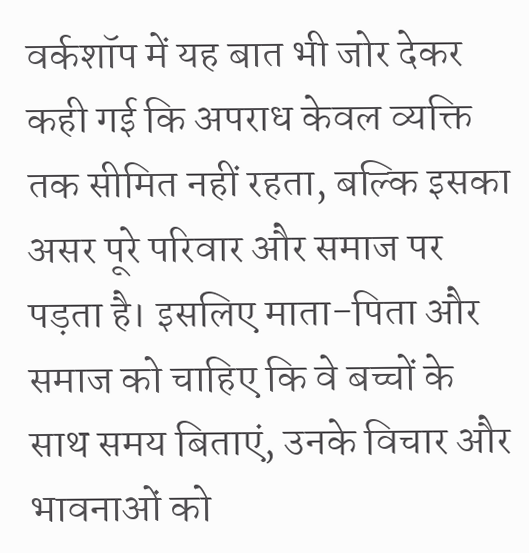वर्कशॉप में यह बात भी जोर देकर कही गई कि अपराध केवल व्यक्ति तक सीमित नहीं रहता, बल्कि इसका असर पूरे परिवार और समाज पर पड़ता है। इसलिए माता-पिता और समाज को चाहिए कि वे बच्चों के साथ समय बिताएं, उनके विचार और भावनाओं को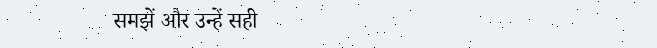समझें और उन्हें सही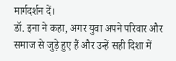मार्गदर्शन दें।
डॉ. इना ने कहा, अगर युवा अपने परिवार और समाज से जुड़े हुए हैं और उन्हें सही दिशा में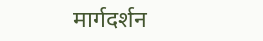मार्गदर्शन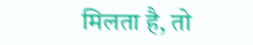मिलता है, तो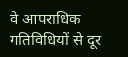वे आपराधिक गतिविधियों से दूर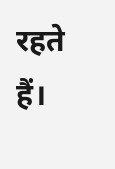रहते हैं।